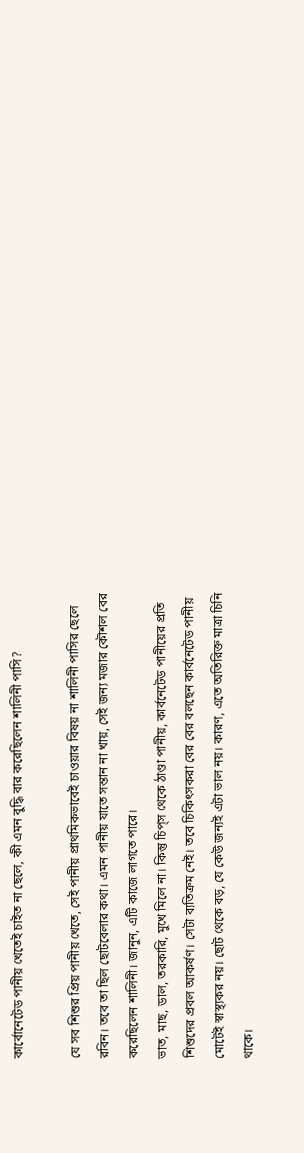কার্বোনেটেড পানীয় খেতেই চাইত না ছেলে, কী এমন বুদ্ধি বার করেছিলেন শালিনী পাসি?

যে সব শিশুর প্রিয় পানীয় খেতে, সেই পানীয় প্রাথমিকভাবেই চাওয়ার বিষয় না শালিনী পাসির ছেলে রবিন। তবে তা ছিল ছোটবেলার কথা। এমন পানীয় যাতে সন্তান না খায়, সেই জন্য মজার কৌশল বের করেছিলেন শালিনী। জানুন, এটি কাজে লাগতে পারে।
ভাত, মাছ, ডাল, তরকারি, মুখে মিলে না। কিন্তু চিপ্‌স থেকে ঠাণ্ডা পানীয়, কার্বনেটেড পানীয়ের প্রতি শিশুদের প্রবল আকর্ষণ। সেটা ব্যতিক্রম নেই। তবে চিকিৎসকরা বের বের বলছেন কার্বনেটেড পানীয় মোটেই স্বাস্থ্যকর নয়। ছোট থেকে বড়, যে কেউ জন্যই এটা ভাল নয়। কারণ, এতে অতিরিক্ত মাত্রা চিনি থাকে।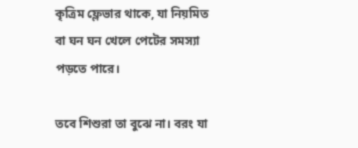কৃত্রিম ফ্লেভার থাকে, যা নিয়মিত বা ঘন ঘন খেলে পেটের সমস্যা পড়তে পারে।

তবে শিশুরা তা বুঝে না। বরং যা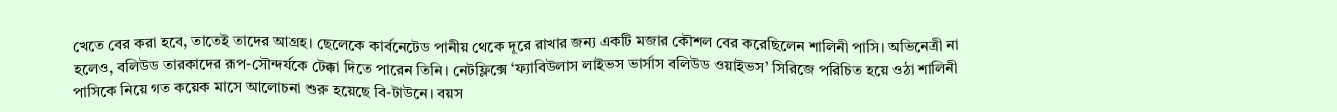খেতে বের করা হবে, তাতেই তাদের আগ্রহ। ছেলেকে কার্বনেটেড পানীয় থেকে দূরে রাখার জন্য একটি মজার কৌশল বের করেছিলেন শালিনী পাসি। অভিনেত্রী না হলেও, বলিউড তারকাদের রূপ-সৌন্দর্যকে টেক্কা দিতে পারেন তিনি। নেটফ্লিক্সে ‘ফ্যাবিউলাস লাইভস ভার্সাস বলিউড ওয়াইভস’ সিরিজে পরিচিত হয়ে ওঠা শালিনী পাসিকে নিয়ে গত কয়েক মাসে আলোচনা শুরু হয়েছে বি-টাউনে। বয়স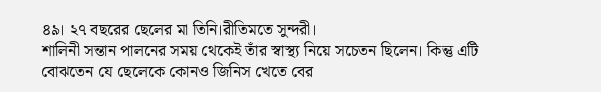৪৯। ২৭ বছরের ছেলের মা তিনি।রীতিমতে সুন্দরী।
শালিনী সন্তান পালনের সময় থেকেই তাঁর স্বাস্থ্য নিয়ে সচেতন ছিলেন। কিন্তু এটি বোঝতেন যে ছেলেকে কোনও জিনিস খেতে বের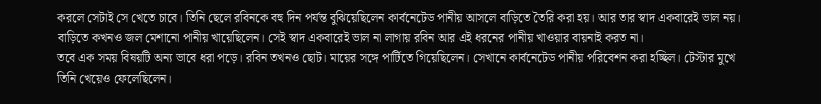করলে সেটাই সে খেতে চাবে। তিনি ছেলে রবিনকে বহু দিন পর্যন্ত বুঝিয়েছিলেন কার্বনেটেড পানীয় আসলে বাড়িতে তৈরি করা হয়। আর তার স্বাদ একবারেই ভাল নয়। বাড়িতে কখনও জল মেশানো পানীয় খায়েছিলেন। সেই স্বাদ একবারেই ভাল না লাগায় রবিন আর এই ধরনের পানীয় খাওয়ার বায়নাই করত না।
তবে এক সময় বিষয়টি অন্য ভাবে ধরা পড়ে। রবিন তখনও ছোট। মায়ের সঙ্গে পার্টিতে গিয়েছিলেন। সেখানে কার্বনেটেড পানীয় পরিবেশন করা হচ্ছিল। টেস্টার মুখে তিনি খেয়েও ফেলেছিলেন।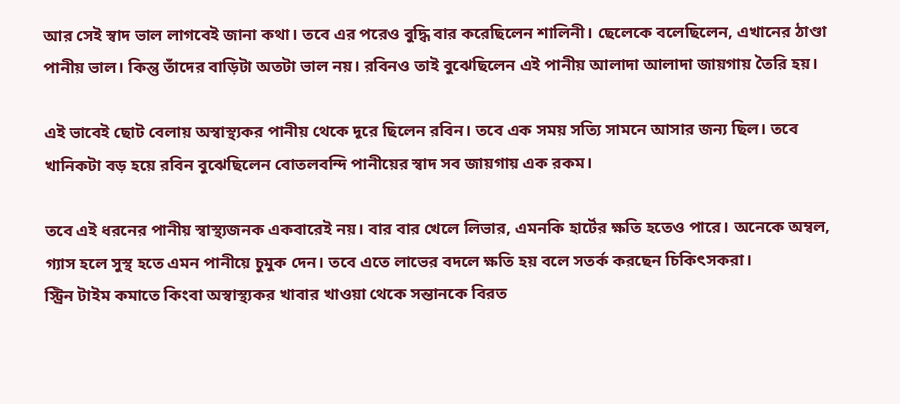আর সেই স্বাদ ভাল লাগবেই জানা কথা। তবে এর পরেও বুদ্ধি বার করেছিলেন শালিনী। ছেলেকে বলেছিলেন, এখানের ঠাণ্ডা পানীয় ভাল। কিন্তু তাঁদের বাড়িটা অতটা ভাল নয়। রবিনও তাই বুঝেছিলেন এই পানীয় আলাদা আলাদা জায়গায় তৈরি হয়।

এই ভাবেই ছোট বেলায় অস্বাস্থ্যকর পানীয় থেকে দূরে ছিলেন রবিন। তবে এক সময় সত্যি সামনে আসার জন্য ছিল। তবে খানিকটা বড় হয়ে রবিন বুঝেছিলেন বোতলবন্দি পানীয়ের স্বাদ সব জায়গায় এক রকম।

তবে এই ধরনের পানীয় স্বাস্থ্যজনক একবারেই নয়। বার বার খেলে লিভার, এমনকি হার্টের ক্ষতি হতেও পারে। অনেকে অম্বল, গ্যাস হলে সুস্থ হতে এমন পানীয়ে চুমুক দেন। তবে এতে লাভের বদলে ক্ষতি হয় বলে সতর্ক করছেন চিকিৎসকরা।
স্ট্রিন টাইম কমাতে কিংবা অস্বাস্থ্যকর খাবার খাওয়া থেকে সন্তানকে বিরত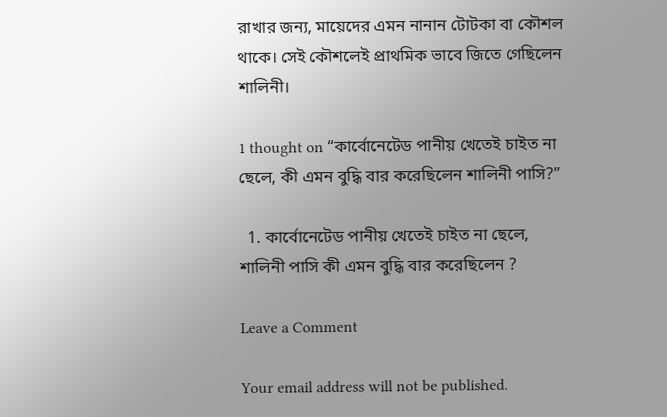রাখার জন্য, মায়েদের এমন নানান টোটকা বা কৌশল থাকে। সেই কৌশলেই প্রাথমিক ভাবে জিতে গেছিলেন শালিনী।

1 thought on “কার্বোনেটেড পানীয় খেতেই চাইত না ছেলে, কী এমন বুদ্ধি বার করেছিলেন শালিনী পাসি?”

  1. কার্বোনেটেড পানীয় খেতেই চাইত না ছেলে, শালিনী পাসি কী এমন বুদ্ধি বার করেছিলেন ?

Leave a Comment

Your email address will not be published.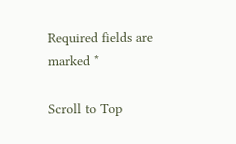Required fields are marked *

Scroll to Top